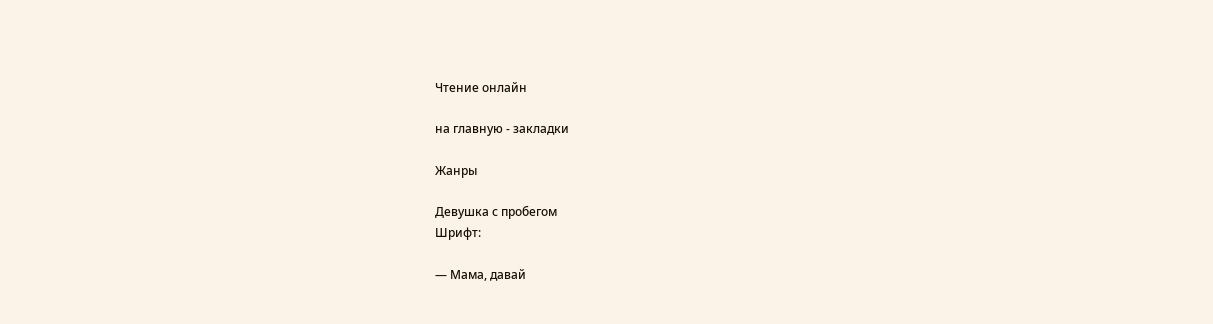Чтение онлайн

на главную - закладки

Жанры

Девушка с пробегом
Шрифт:

— Мама, давай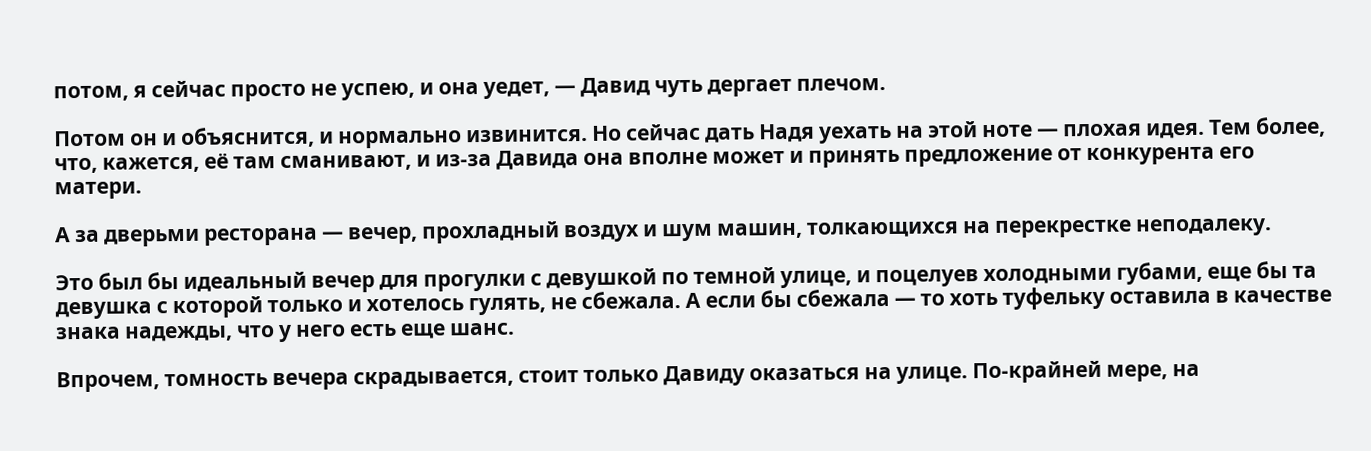потом, я сейчас просто не успею, и она уедет, — Давид чуть дергает плечом.

Потом он и объяснится, и нормально извинится. Но сейчас дать Надя уехать на этой ноте — плохая идея. Тем более, что, кажется, её там сманивают, и из-за Давида она вполне может и принять предложение от конкурента его матери.

А за дверьми ресторана — вечер, прохладный воздух и шум машин, толкающихся на перекрестке неподалеку.

Это был бы идеальный вечер для прогулки с девушкой по темной улице, и поцелуев холодными губами, еще бы та девушка с которой только и хотелось гулять, не сбежала. А если бы сбежала — то хоть туфельку оставила в качестве знака надежды, что у него есть еще шанс.

Впрочем, томность вечера скрадывается, стоит только Давиду оказаться на улице. По-крайней мере, на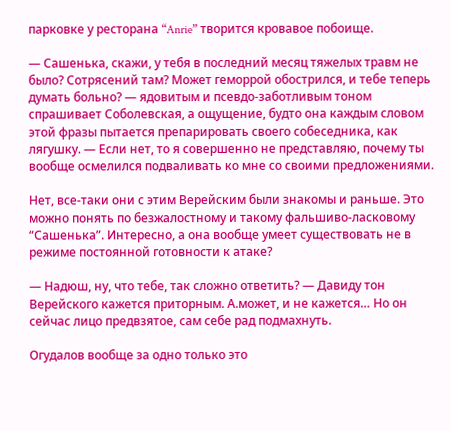парковке у ресторана “Anrie” творится кровавое побоище.

— Сашенька, скажи, у тебя в последний месяц тяжелых травм не было? Сотрясений там? Может геморрой обострился, и тебе теперь думать больно? — ядовитым и псевдо-заботливым тоном спрашивает Соболевская, а ощущение, будто она каждым словом этой фразы пытается препарировать своего собеседника, как лягушку. — Если нет, то я совершенно не представляю, почему ты вообще осмелился подваливать ко мне со своими предложениями.

Нет, все-таки они с этим Верейским были знакомы и раньше. Это можно понять по безжалостному и такому фальшиво-ласковому “Сашенька”. Интересно, а она вообще умеет существовать не в режиме постоянной готовности к атаке?

— Надюш, ну, что тебе, так сложно ответить? — Давиду тон Верейского кажется приторным. А.может, и не кажется… Но он сейчас лицо предвзятое, сам себе рад подмахнуть.

Огудалов вообще за одно только это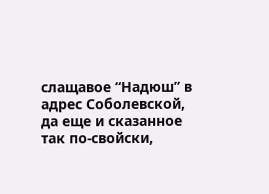слащавое “Надюш” в адрес Соболевской, да еще и сказанное так по-свойски,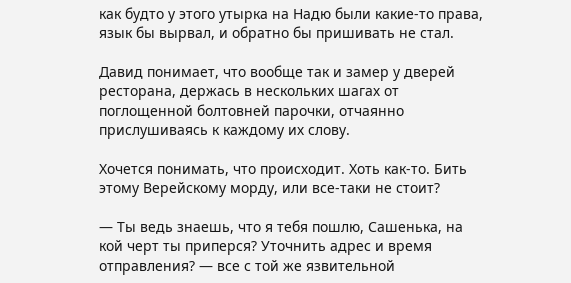как будто у этого утырка на Надю были какие-то права, язык бы вырвал, и обратно бы пришивать не стал.

Давид понимает, что вообще так и замер у дверей ресторана, держась в нескольких шагах от поглощенной болтовней парочки, отчаянно прислушиваясь к каждому их слову.

Хочется понимать, что происходит. Хоть как-то. Бить этому Верейскому морду, или все-таки не стоит?

— Ты ведь знаешь, что я тебя пошлю, Сашенька, на кой черт ты приперся? Уточнить адрес и время отправления? — все с той же язвительной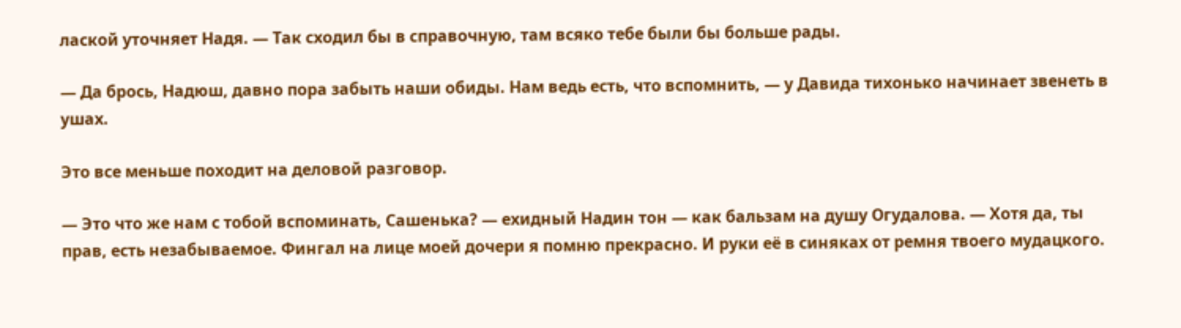лаской уточняет Надя. — Так сходил бы в справочную, там всяко тебе были бы больше рады.

— Да брось, Надюш, давно пора забыть наши обиды. Нам ведь есть, что вспомнить, — у Давида тихонько начинает звенеть в ушах.

Это все меньше походит на деловой разговор.

— Это что же нам с тобой вспоминать, Сашенька? — ехидный Надин тон — как бальзам на душу Огудалова. — Хотя да, ты прав, есть незабываемое. Фингал на лице моей дочери я помню прекрасно. И руки её в синяках от ремня твоего мудацкого.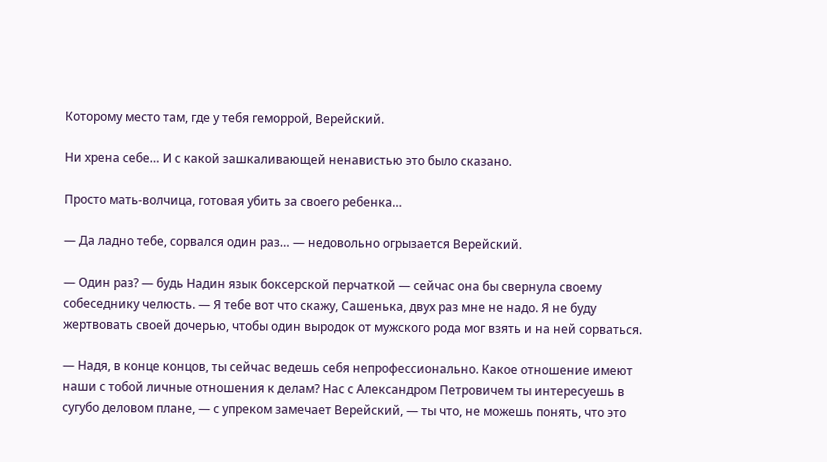Которому место там, где у тебя геморрой, Верейский.

Ни хрена себе… И с какой зашкаливающей ненавистью это было сказано.

Просто мать-волчица, готовая убить за своего ребенка…

— Да ладно тебе, сорвался один раз… — недовольно огрызается Верейский.

— Один раз? — будь Надин язык боксерской перчаткой — сейчас она бы свернула своему собеседнику челюсть. — Я тебе вот что скажу, Сашенька, двух раз мне не надо. Я не буду жертвовать своей дочерью, чтобы один выродок от мужского рода мог взять и на ней сорваться.

— Надя, в конце концов, ты сейчас ведешь себя непрофессионально. Какое отношение имеют наши с тобой личные отношения к делам? Нас с Александром Петровичем ты интересуешь в сугубо деловом плане, — с упреком замечает Верейский, — ты что, не можешь понять, что это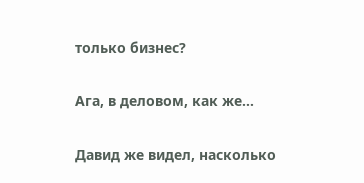только бизнес?

Ага, в деловом, как же…

Давид же видел, насколько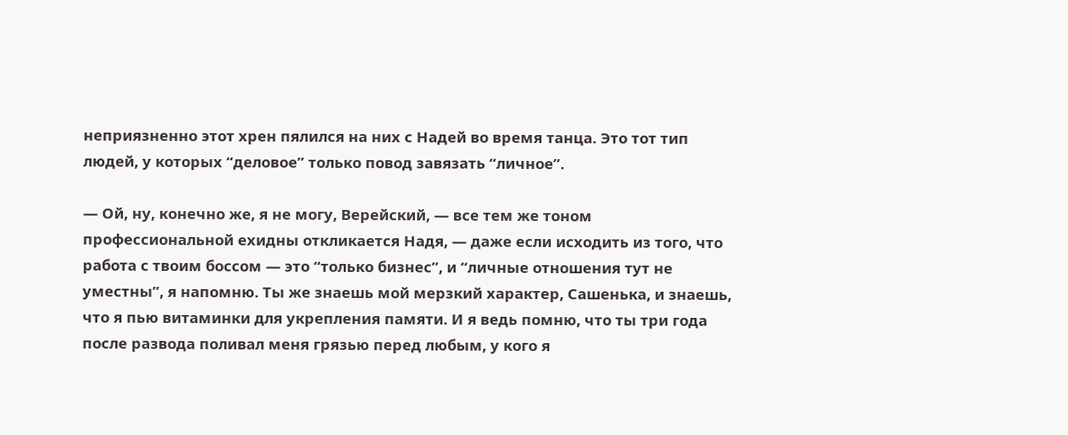неприязненно этот хрен пялился на них с Надей во время танца. Это тот тип людей, у которых “деловое” только повод завязать “личное”.

— Ой, ну, конечно же, я не могу, Верейский, — все тем же тоном профессиональной ехидны откликается Надя, — даже если исходить из того, что работа с твоим боссом — это “только бизнес”, и “личные отношения тут не уместны”, я напомню. Ты же знаешь мой мерзкий характер, Сашенька, и знаешь, что я пью витаминки для укрепления памяти. И я ведь помню, что ты три года после развода поливал меня грязью перед любым, у кого я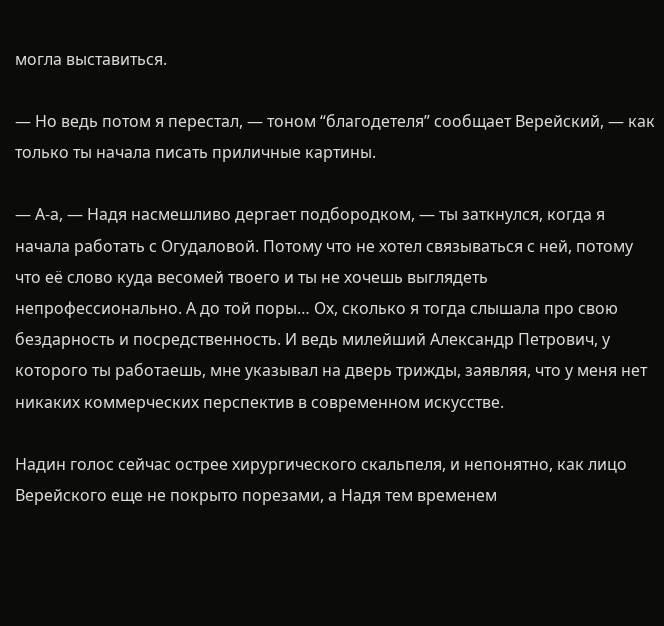могла выставиться.

— Но ведь потом я перестал, — тоном “благодетеля” сообщает Верейский, — как только ты начала писать приличные картины.

— А-а, — Надя насмешливо дергает подбородком, — ты заткнулся, когда я начала работать с Огудаловой. Потому что не хотел связываться с ней, потому что её слово куда весомей твоего и ты не хочешь выглядеть непрофессионально. А до той поры… Ох, сколько я тогда слышала про свою бездарность и посредственность. И ведь милейший Александр Петрович, у которого ты работаешь, мне указывал на дверь трижды, заявляя, что у меня нет никаких коммерческих перспектив в современном искусстве.

Надин голос сейчас острее хирургического скальпеля, и непонятно, как лицо Верейского еще не покрыто порезами, а Надя тем временем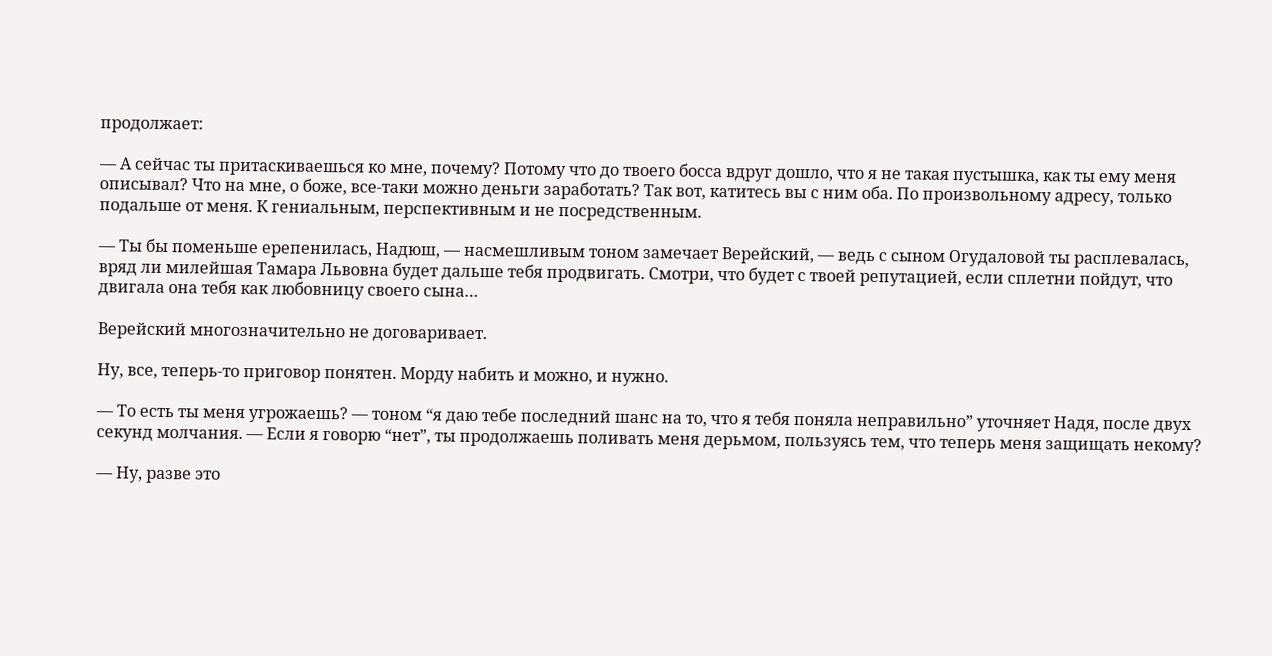продолжает:

— А сейчас ты притаскиваешься ко мне, почему? Потому что до твоего босса вдруг дошло, что я не такая пустышка, как ты ему меня описывал? Что на мне, о боже, все-таки можно деньги заработать? Так вот, катитесь вы с ним оба. По произвольному адресу, только подальше от меня. К гениальным, перспективным и не посредственным.

— Ты бы поменьше ерепенилась, Надюш, — насмешливым тоном замечает Верейский, — ведь с сыном Огудаловой ты расплевалась, вряд ли милейшая Тамара Львовна будет дальше тебя продвигать. Смотри, что будет с твоей репутацией, если сплетни пойдут, что двигала она тебя как любовницу своего сына…

Верейский многозначительно не договаривает.

Ну, все, теперь-то приговор понятен. Морду набить и можно, и нужно.

— То есть ты меня угрожаешь? — тоном “я даю тебе последний шанс на то, что я тебя поняла неправильно” уточняет Надя, после двух секунд молчания. — Если я говорю “нет”, ты продолжаешь поливать меня дерьмом, пользуясь тем, что теперь меня защищать некому?

— Ну, разве это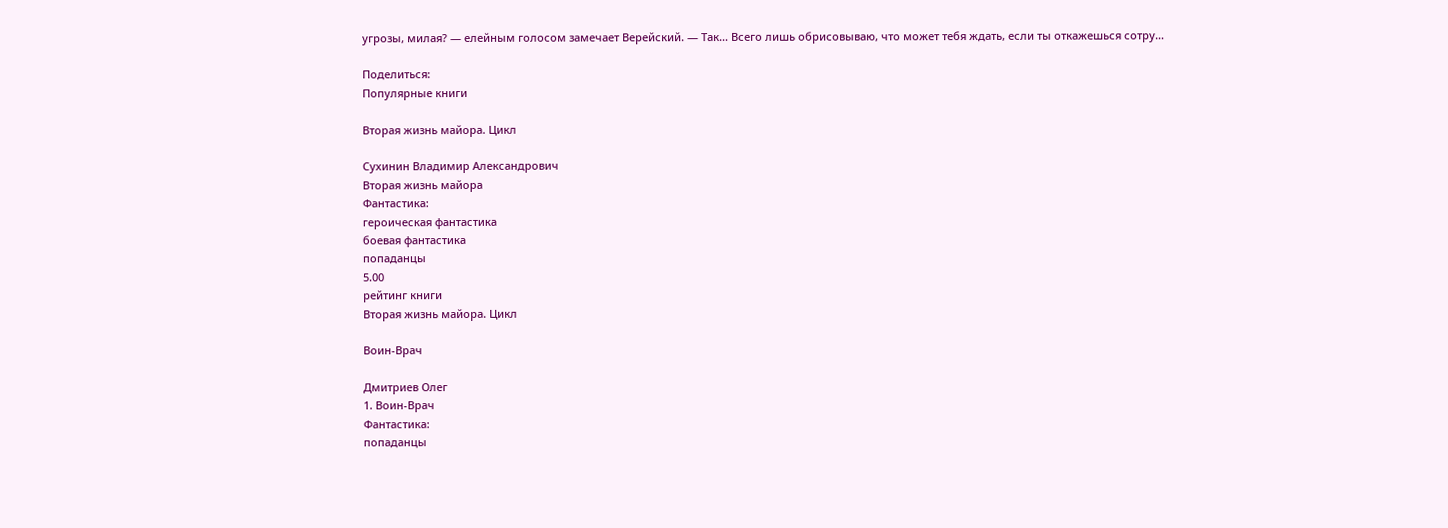угрозы, милая? — елейным голосом замечает Верейский. — Так… Всего лишь обрисовываю, что может тебя ждать, если ты откажешься сотру…

Поделиться:
Популярные книги

Вторая жизнь майора. Цикл

Сухинин Владимир Александрович
Вторая жизнь майора
Фантастика:
героическая фантастика
боевая фантастика
попаданцы
5.00
рейтинг книги
Вторая жизнь майора. Цикл

Воин-Врач

Дмитриев Олег
1. Воин-Врач
Фантастика:
попаданцы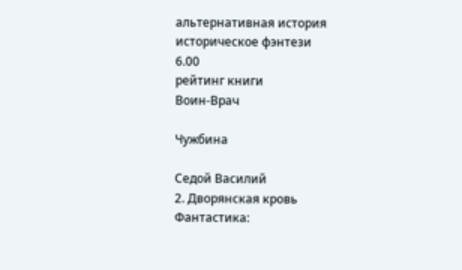альтернативная история
историческое фэнтези
6.00
рейтинг книги
Воин-Врач

Чужбина

Седой Василий
2. Дворянская кровь
Фантастика: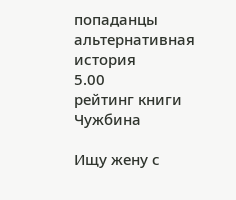попаданцы
альтернативная история
5.00
рейтинг книги
Чужбина

Ищу жену с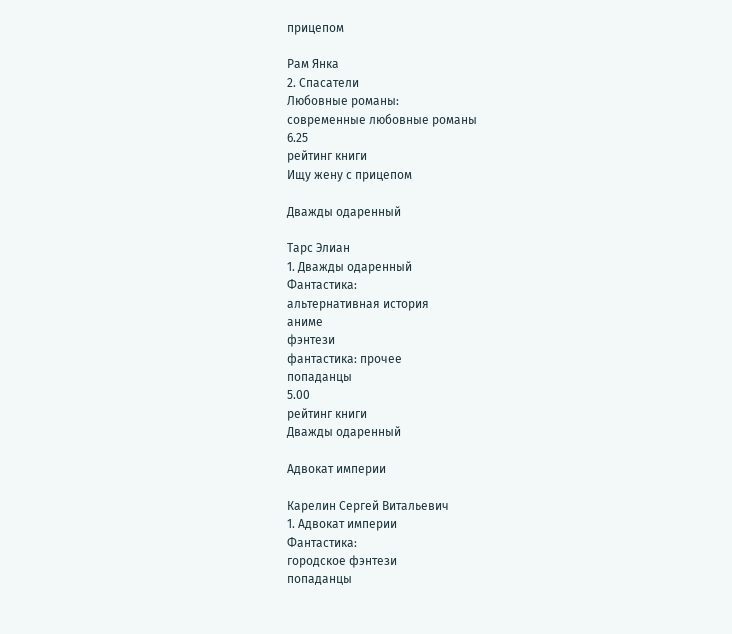прицепом

Рам Янка
2. Спасатели
Любовные романы:
современные любовные романы
6.25
рейтинг книги
Ищу жену с прицепом

Дважды одаренный

Тарс Элиан
1. Дважды одаренный
Фантастика:
альтернативная история
аниме
фэнтези
фантастика: прочее
попаданцы
5.00
рейтинг книги
Дважды одаренный

Адвокат империи

Карелин Сергей Витальевич
1. Адвокат империи
Фантастика:
городское фэнтези
попаданцы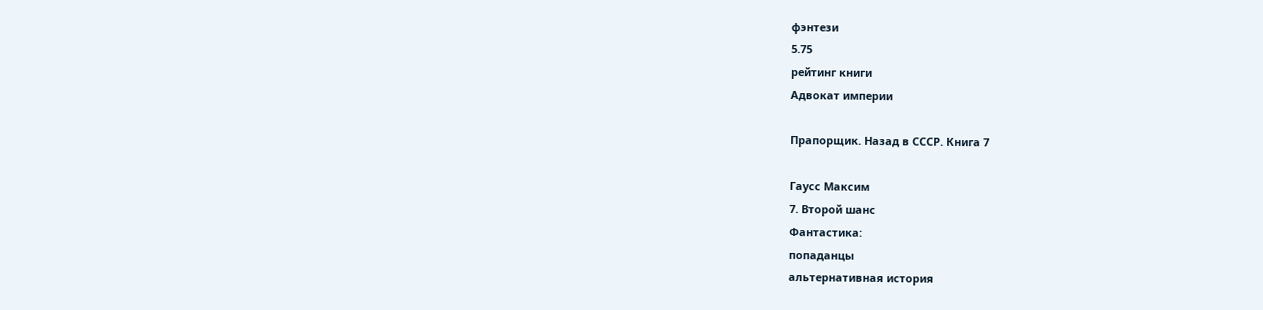фэнтези
5.75
рейтинг книги
Адвокат империи

Прапорщик. Назад в СССР. Книга 7

Гаусс Максим
7. Второй шанс
Фантастика:
попаданцы
альтернативная история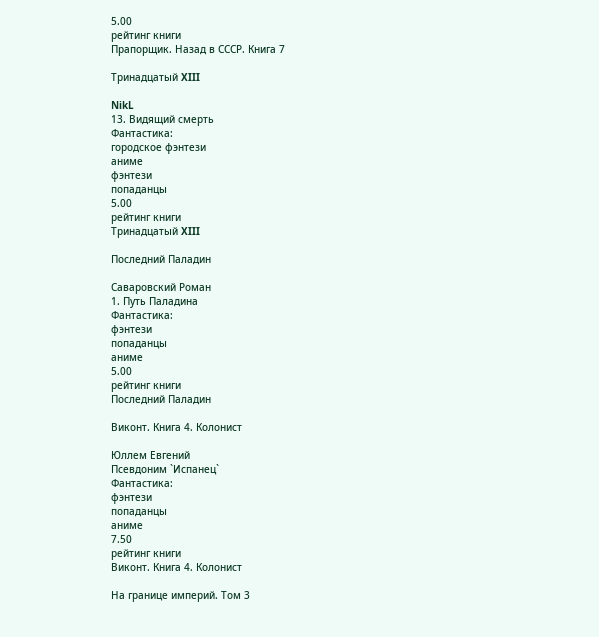5.00
рейтинг книги
Прапорщик. Назад в СССР. Книга 7

Тринадцатый XIII

NikL
13. Видящий смерть
Фантастика:
городское фэнтези
аниме
фэнтези
попаданцы
5.00
рейтинг книги
Тринадцатый XIII

Последний Паладин

Саваровский Роман
1. Путь Паладина
Фантастика:
фэнтези
попаданцы
аниме
5.00
рейтинг книги
Последний Паладин

Виконт. Книга 4. Колонист

Юллем Евгений
Псевдоним `Испанец`
Фантастика:
фэнтези
попаданцы
аниме
7.50
рейтинг книги
Виконт. Книга 4. Колонист

На границе империй. Том 3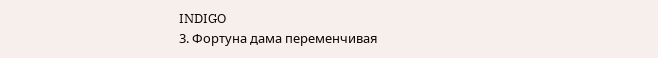INDIGO
3. Фортуна дама переменчивая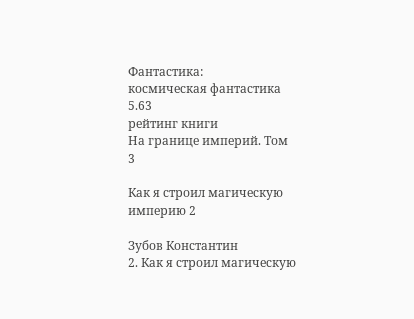Фантастика:
космическая фантастика
5.63
рейтинг книги
На границе империй. Том 3

Как я строил магическую империю 2

Зубов Константин
2. Как я строил магическую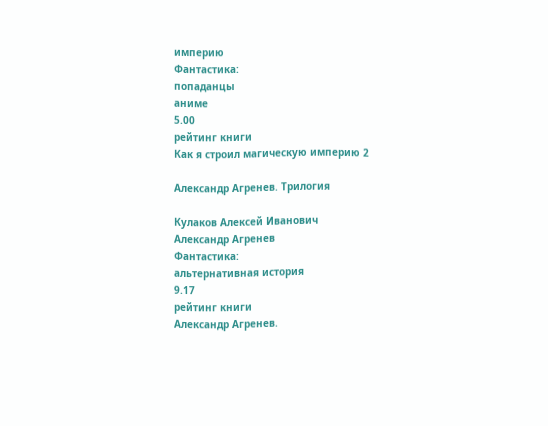империю
Фантастика:
попаданцы
аниме
5.00
рейтинг книги
Как я строил магическую империю 2

Александр Агренев. Трилогия

Кулаков Алексей Иванович
Александр Агренев
Фантастика:
альтернативная история
9.17
рейтинг книги
Александр Агренев.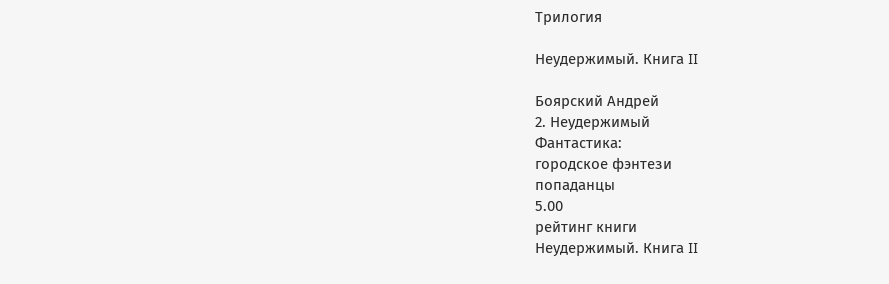Трилогия

Неудержимый. Книга II

Боярский Андрей
2. Неудержимый
Фантастика:
городское фэнтези
попаданцы
5.00
рейтинг книги
Неудержимый. Книга II